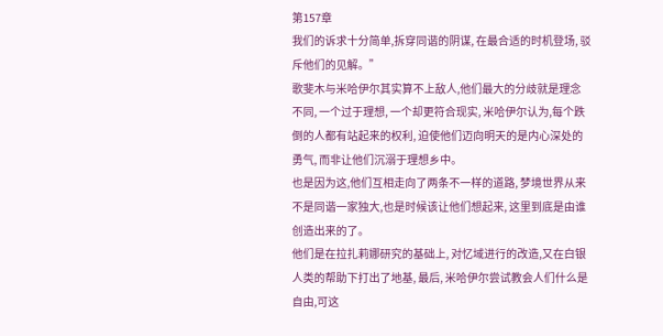第157章
我们的诉求十分简单,拆穿同谐的阴谋, 在最合适的时机登场, 驳斥他们的见解。”
歌斐木与米哈伊尔其实算不上敌人,他们最大的分歧就是理念不同, 一个过于理想, 一个却更符合现实, 米哈伊尔认为,每个跌倒的人都有站起来的权利, 迫使他们迈向明天的是内心深处的勇气, 而非让他们沉溺于理想乡中。
也是因为这,他们互相走向了两条不一样的道路, 梦境世界从来不是同谐一家独大,也是时候该让他们想起来, 这里到底是由谁创造出来的了。
他们是在拉扎莉娜研究的基础上, 对忆域进行的改造,又在白银人类的帮助下打出了地基, 最后, 米哈伊尔尝试教会人们什么是自由,可这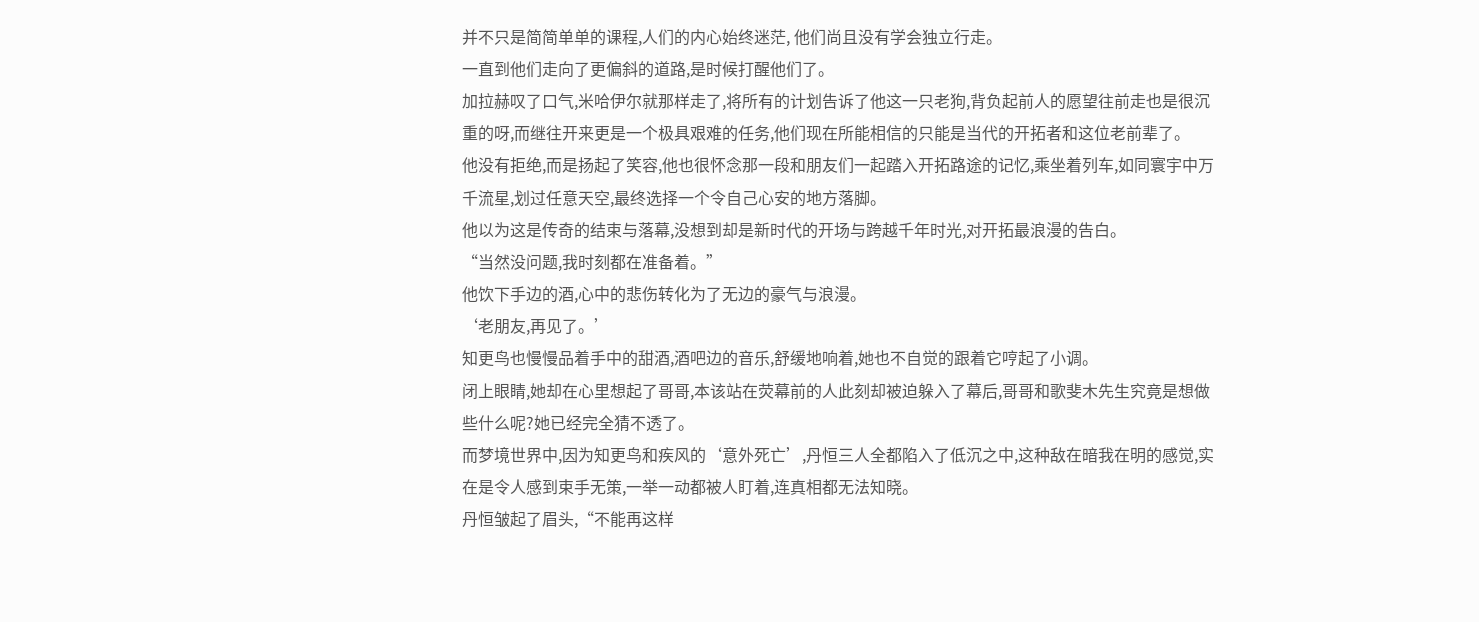并不只是简简单单的课程,人们的内心始终迷茫, 他们尚且没有学会独立行走。
一直到他们走向了更偏斜的道路,是时候打醒他们了。
加拉赫叹了口气,米哈伊尔就那样走了,将所有的计划告诉了他这一只老狗,背负起前人的愿望往前走也是很沉重的呀,而继往开来更是一个极具艰难的任务,他们现在所能相信的只能是当代的开拓者和这位老前辈了。
他没有拒绝,而是扬起了笑容,他也很怀念那一段和朋友们一起踏入开拓路途的记忆,乘坐着列车,如同寰宇中万千流星,划过任意天空,最终选择一个令自己心安的地方落脚。
他以为这是传奇的结束与落幕,没想到却是新时代的开场与跨越千年时光,对开拓最浪漫的告白。
“当然没问题,我时刻都在准备着。”
他饮下手边的酒,心中的悲伤转化为了无边的豪气与浪漫。
‘老朋友,再见了。’
知更鸟也慢慢品着手中的甜酒,酒吧边的音乐,舒缓地响着,她也不自觉的跟着它哼起了小调。
闭上眼睛,她却在心里想起了哥哥,本该站在荧幕前的人此刻却被迫躲入了幕后,哥哥和歌斐木先生究竟是想做些什么呢?她已经完全猜不透了。
而梦境世界中,因为知更鸟和疾风的‘意外死亡’,丹恒三人全都陷入了低沉之中,这种敌在暗我在明的感觉,实在是令人感到束手无策,一举一动都被人盯着,连真相都无法知晓。
丹恒皱起了眉头,“不能再这样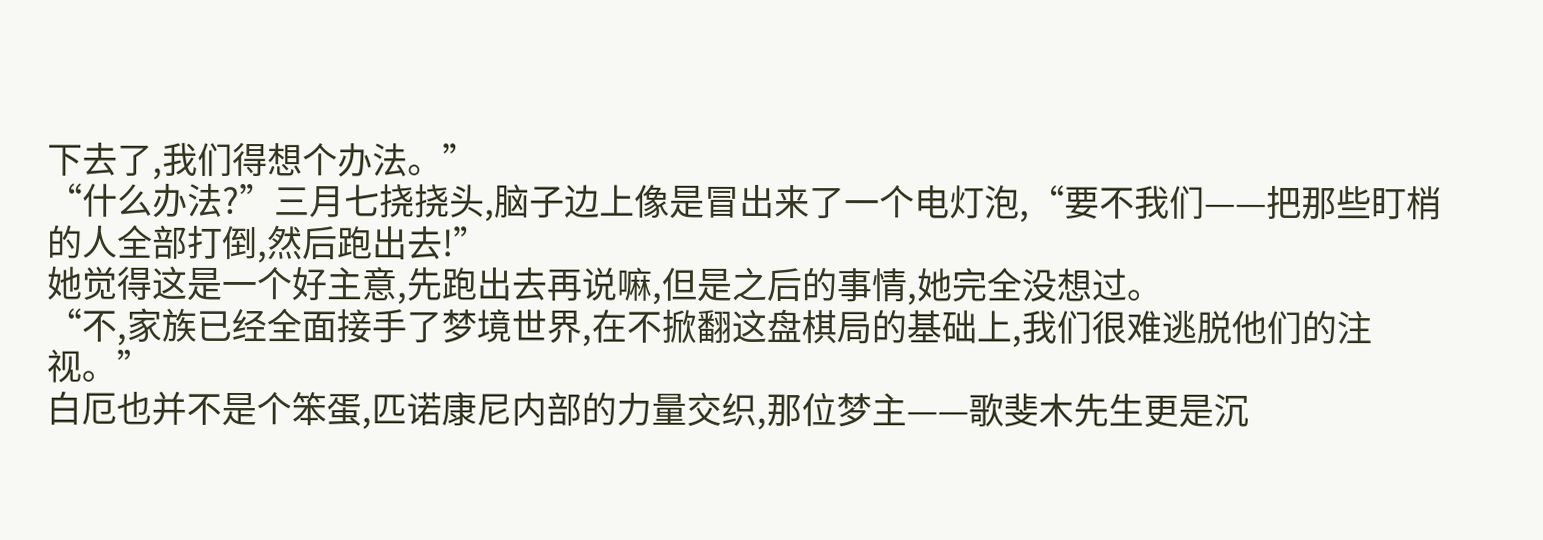下去了,我们得想个办法。”
“什么办法?”三月七挠挠头,脑子边上像是冒出来了一个电灯泡,“要不我们——把那些盯梢的人全部打倒,然后跑出去!”
她觉得这是一个好主意,先跑出去再说嘛,但是之后的事情,她完全没想过。
“不,家族已经全面接手了梦境世界,在不掀翻这盘棋局的基础上,我们很难逃脱他们的注视。”
白厄也并不是个笨蛋,匹诺康尼内部的力量交织,那位梦主——歌斐木先生更是沉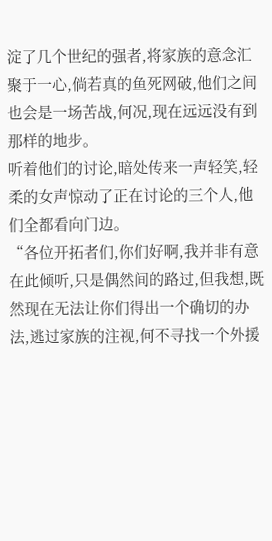淀了几个世纪的强者,将家族的意念汇聚于一心,倘若真的鱼死网破,他们之间也会是一场苦战,何况,现在远远没有到那样的地步。
听着他们的讨论,暗处传来一声轻笑,轻柔的女声惊动了正在讨论的三个人,他们全都看向门边。
“各位开拓者们,你们好啊,我并非有意在此倾听,只是偶然间的路过,但我想,既然现在无法让你们得出一个确切的办法,逃过家族的注视,何不寻找一个外援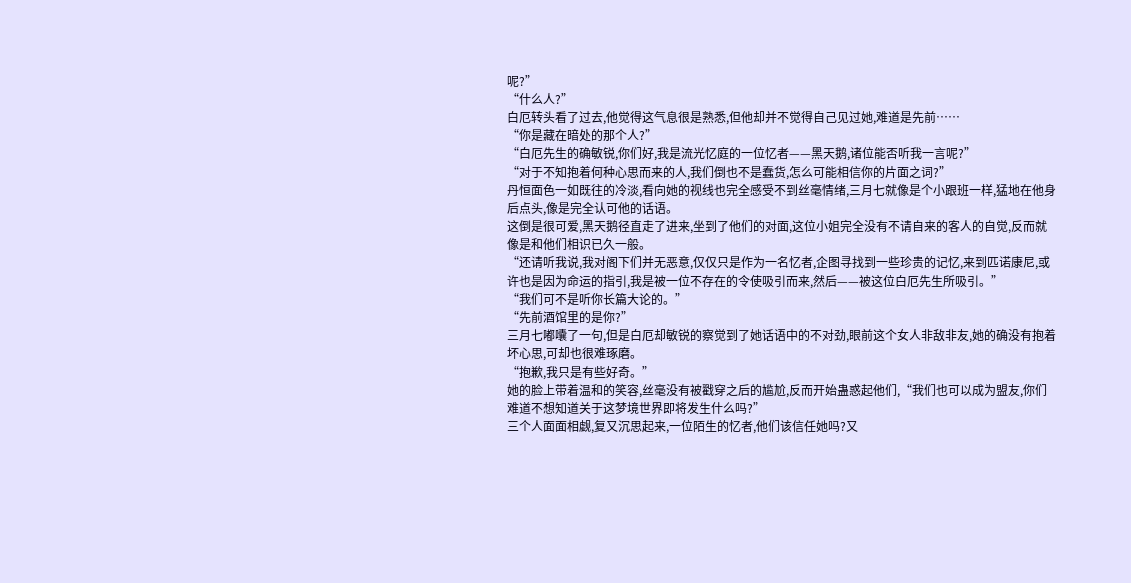呢?”
“什么人?”
白厄转头看了过去,他觉得这气息很是熟悉,但他却并不觉得自己见过她,难道是先前……
“你是藏在暗处的那个人?”
“白厄先生的确敏锐,你们好,我是流光忆庭的一位忆者——黑天鹅,诸位能否听我一言呢?”
“对于不知抱着何种心思而来的人,我们倒也不是蠢货,怎么可能相信你的片面之词?”
丹恒面色一如既往的冷淡,看向她的视线也完全感受不到丝毫情绪,三月七就像是个小跟班一样,猛地在他身后点头,像是完全认可他的话语。
这倒是很可爱,黑天鹅径直走了进来,坐到了他们的对面,这位小姐完全没有不请自来的客人的自觉,反而就像是和他们相识已久一般。
“还请听我说,我对阁下们并无恶意,仅仅只是作为一名忆者,企图寻找到一些珍贵的记忆,来到匹诺康尼,或许也是因为命运的指引,我是被一位不存在的令使吸引而来,然后——被这位白厄先生所吸引。”
“我们可不是听你长篇大论的。”
“先前酒馆里的是你?”
三月七嘟囔了一句,但是白厄却敏锐的察觉到了她话语中的不对劲,眼前这个女人非敌非友,她的确没有抱着坏心思,可却也很难琢磨。
“抱歉,我只是有些好奇。”
她的脸上带着温和的笑容,丝毫没有被戳穿之后的尴尬,反而开始蛊惑起他们,“我们也可以成为盟友,你们难道不想知道关于这梦境世界即将发生什么吗?”
三个人面面相觑,复又沉思起来,一位陌生的忆者,他们该信任她吗?又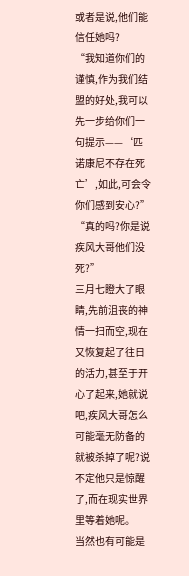或者是说,他们能信任她吗?
“我知道你们的谨慎,作为我们结盟的好处,我可以先一步给你们一句提示——‘匹诺康尼不存在死亡’,如此,可会令你们感到安心?”
“真的吗?你是说疾风大哥他们没死?”
三月七瞪大了眼睛,先前沮丧的神情一扫而空,现在又恢复起了往日的活力,甚至于开心了起来,她就说吧,疾风大哥怎么可能毫无防备的就被杀掉了呢?说不定他只是惊醒了,而在现实世界里等着她呢。
当然也有可能是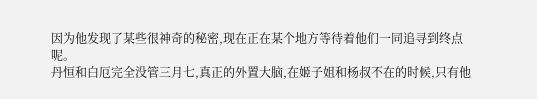因为他发现了某些很神奇的秘密,现在正在某个地方等待着他们一同追寻到终点呢。
丹恒和白厄完全没管三月七,真正的外置大脑,在姬子姐和杨叔不在的时候,只有他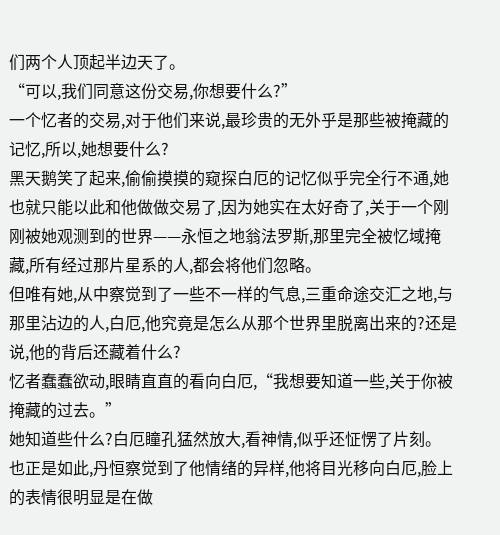们两个人顶起半边天了。
“可以,我们同意这份交易,你想要什么?”
一个忆者的交易,对于他们来说,最珍贵的无外乎是那些被掩藏的记忆,所以,她想要什么?
黑天鹅笑了起来,偷偷摸摸的窥探白厄的记忆似乎完全行不通,她也就只能以此和他做做交易了,因为她实在太好奇了,关于一个刚刚被她观测到的世界——永恒之地翁法罗斯,那里完全被忆域掩藏,所有经过那片星系的人,都会将他们忽略。
但唯有她,从中察觉到了一些不一样的气息,三重命途交汇之地,与那里沾边的人,白厄,他究竟是怎么从那个世界里脱离出来的?还是说,他的背后还藏着什么?
忆者蠢蠢欲动,眼睛直直的看向白厄,“我想要知道一些,关于你被掩藏的过去。”
她知道些什么?白厄瞳孔猛然放大,看神情,似乎还怔愣了片刻。
也正是如此,丹恒察觉到了他情绪的异样,他将目光移向白厄,脸上的表情很明显是在做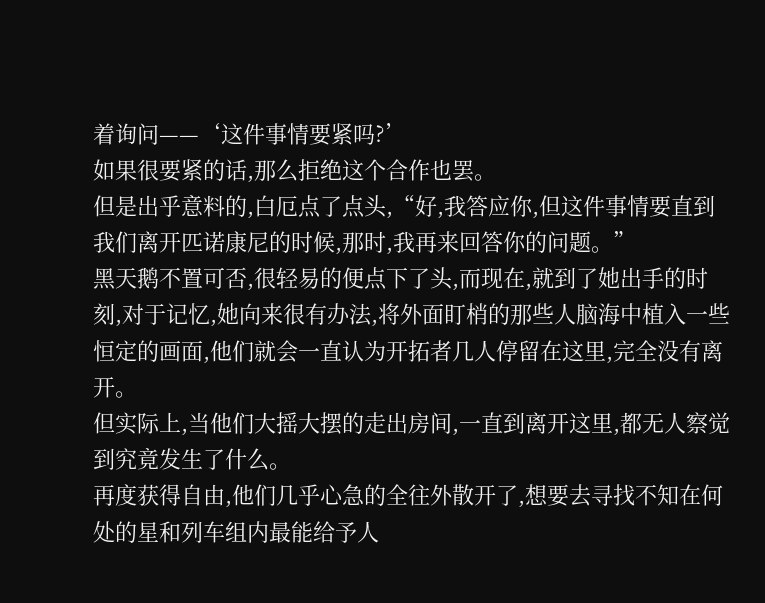着询问——‘这件事情要紧吗?’
如果很要紧的话,那么拒绝这个合作也罢。
但是出乎意料的,白厄点了点头,“好,我答应你,但这件事情要直到我们离开匹诺康尼的时候,那时,我再来回答你的问题。”
黑天鹅不置可否,很轻易的便点下了头,而现在,就到了她出手的时刻,对于记忆,她向来很有办法,将外面盯梢的那些人脑海中植入一些恒定的画面,他们就会一直认为开拓者几人停留在这里,完全没有离开。
但实际上,当他们大摇大摆的走出房间,一直到离开这里,都无人察觉到究竟发生了什么。
再度获得自由,他们几乎心急的全往外散开了,想要去寻找不知在何处的星和列车组内最能给予人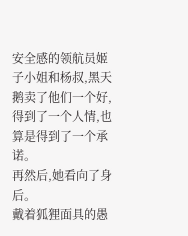安全感的领航员姬子小姐和杨叔,黑天鹅卖了他们一个好,得到了一个人情,也算是得到了一个承诺。
再然后,她看向了身后。
戴着狐狸面具的愚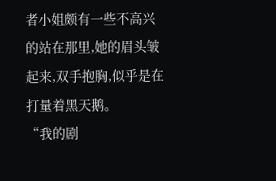者小姐颇有一些不高兴的站在那里,她的眉头皱起来,双手抱胸,似乎是在打量着黑天鹅。
“我的剧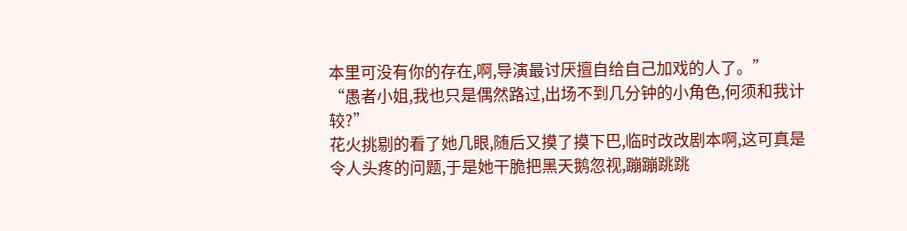本里可没有你的存在,啊,导演最讨厌擅自给自己加戏的人了。”
“愚者小姐,我也只是偶然路过,出场不到几分钟的小角色,何须和我计较?”
花火挑剔的看了她几眼,随后又摸了摸下巴,临时改改剧本啊,这可真是令人头疼的问题,于是她干脆把黑天鹅忽视,蹦蹦跳跳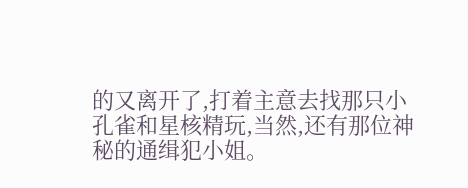的又离开了,打着主意去找那只小孔雀和星核精玩,当然,还有那位神秘的通缉犯小姐。